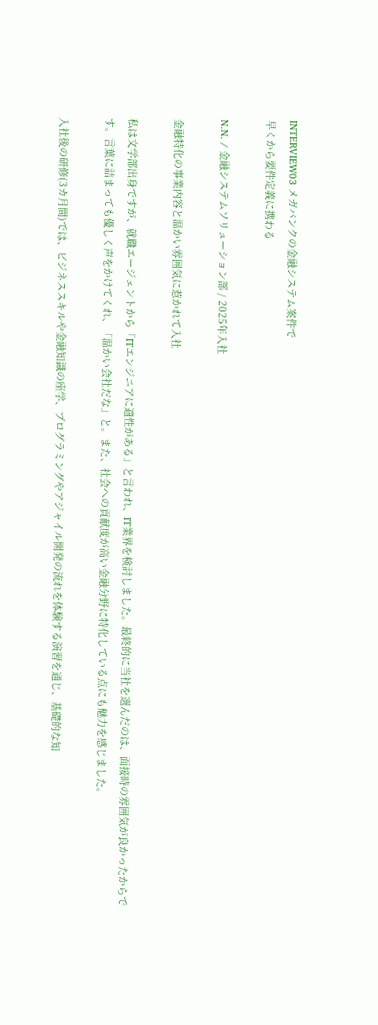INTERVIEW03 メガバンクの金融システム案件で
早くから要件定義に携わる

N.N. / 金融システムソリューション部 / 2025年入社

金融特化の事業内容と温かい雰囲気に惹かれて入社

私は文学部出身ですが、就職エージェントから「ITエンジニアに適性がある」と言われ、IT業界を検討しました。最終的に当社を選んだのは、面接時の雰囲気が良かったからです。言葉に詰まっても優しく声をかけてくれ、「温かい会社だな」と。また、社会への貢献度が高い金融分野に特化している点にも魅力を感じました。

入社後の研修(3カ月間)では、ビジネススキルや金融知識の座学、プログラミングやアジャイル開発の流れを体験する演習を通じ、基礎的な知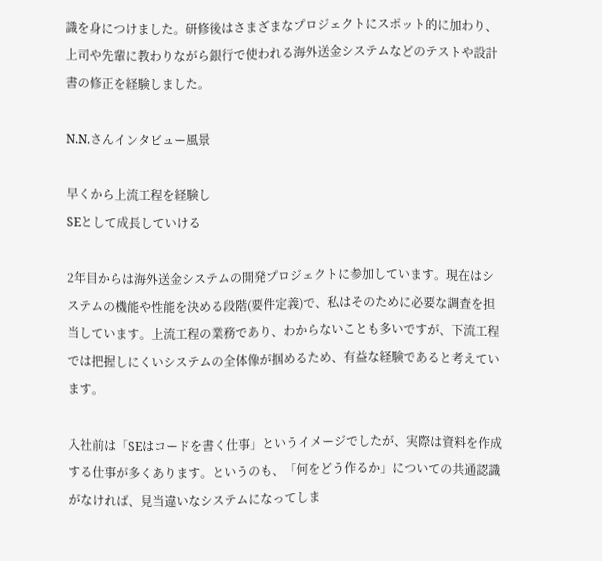識を身につけました。研修後はさまざまなプロジェクトにスポット的に加わり、上司や先輩に教わりながら銀行で使われる海外送金システムなどのテストや設計書の修正を経験しました。

N.N.さんインタビュー風景

早くから上流工程を経験し
SEとして成長していける

2年目からは海外送金システムの開発プロジェクトに参加しています。現在はシステムの機能や性能を決める段階(要件定義)で、私はそのために必要な調査を担当しています。上流工程の業務であり、わからないことも多いですが、下流工程では把握しにくいシステムの全体像が掴めるため、有益な経験であると考えています。

入社前は「SEはコードを書く仕事」というイメージでしたが、実際は資料を作成する仕事が多くあります。というのも、「何をどう作るか」についての共通認識がなければ、見当違いなシステムになってしま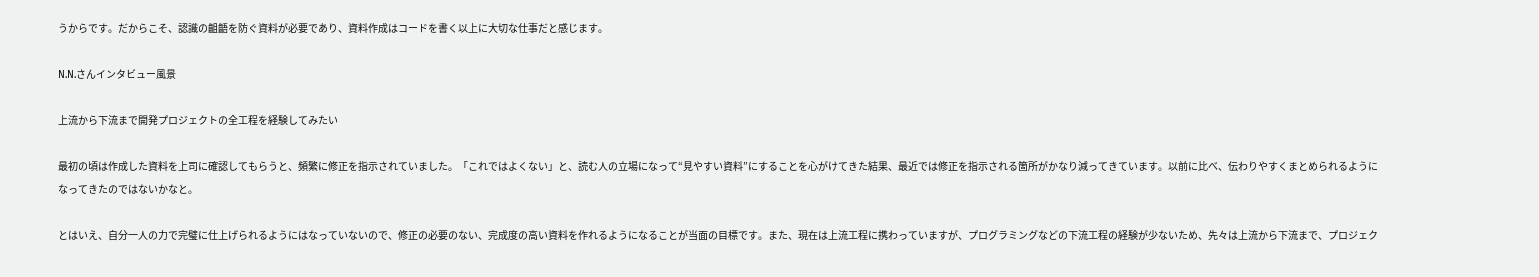うからです。だからこそ、認識の齟齬を防ぐ資料が必要であり、資料作成はコードを書く以上に大切な仕事だと感じます。

N.N.さんインタビュー風景

上流から下流まで開発プロジェクトの全工程を経験してみたい

最初の頃は作成した資料を上司に確認してもらうと、頻繁に修正を指示されていました。「これではよくない」と、読む人の立場になって“見やすい資料”にすることを心がけてきた結果、最近では修正を指示される箇所がかなり減ってきています。以前に比べ、伝わりやすくまとめられるようになってきたのではないかなと。

とはいえ、自分一人の力で完璧に仕上げられるようにはなっていないので、修正の必要のない、完成度の高い資料を作れるようになることが当面の目標です。また、現在は上流工程に携わっていますが、プログラミングなどの下流工程の経験が少ないため、先々は上流から下流まで、プロジェク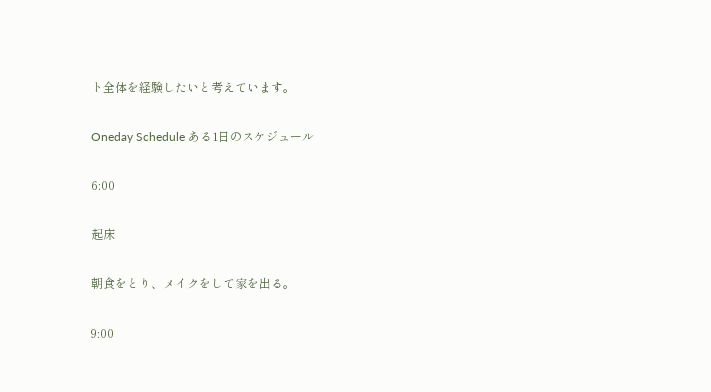ト全体を経験したいと考えています。

Oneday Schedule ある1日のスケジュール

6:00

起床

朝食をとり、メイクをして家を出る。

9:00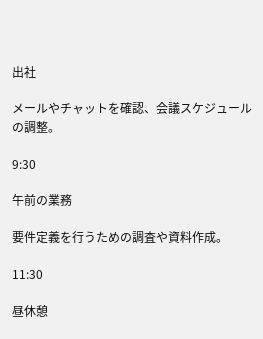出社

メールやチャットを確認、会議スケジュールの調整。

9:30

午前の業務

要件定義を行うための調査や資料作成。

11:30

昼休憩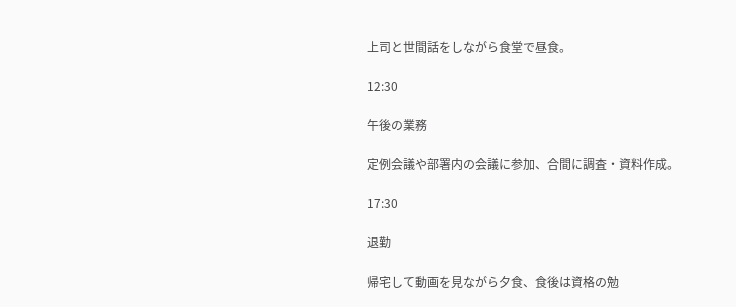上司と世間話をしながら食堂で昼食。

12:30

午後の業務

定例会議や部署内の会議に参加、合間に調査・資料作成。

17:30

退勤

帰宅して動画を見ながら夕食、食後は資格の勉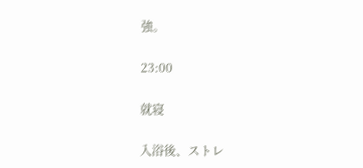強。

23:00

就寝

入浴後、ストレ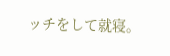ッチをして就寝。